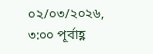০২/০৩/২০২৬, ৩:০০ পূর্বাহ্ণ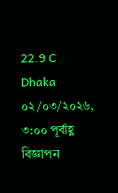22.9 C
Dhaka
০২/০৩/২০২৬, ৩:০০ পূর্বাহ্ণ
বিজ্ঞাপন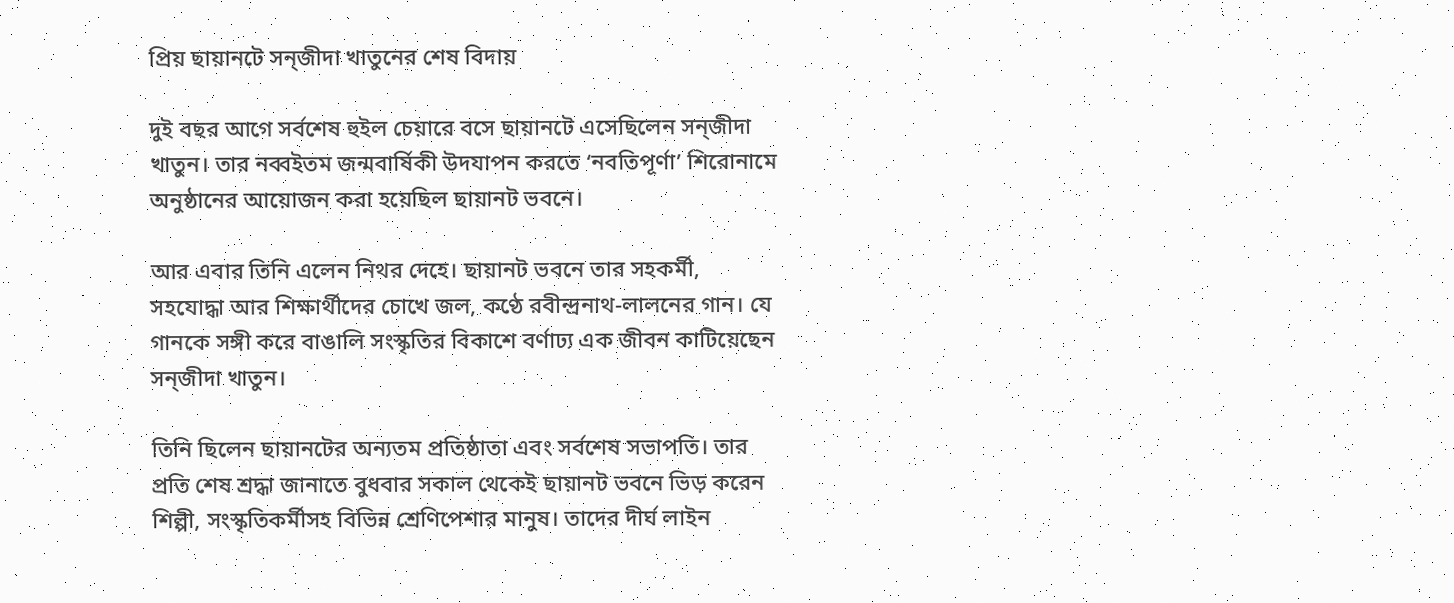প্রিয় ছায়ানটে সন্‌জীদা খাতুনের শেষ বিদায়

দুই বছর আগে সর্বশেষ হুইল চেয়ারে বসে ছায়ানটে এসেছিলেন সন্‌জীদা খাতুন। তার নব্বইতম জন্মবার্ষিকী উদযাপন করতে ‘নবতিপূর্ণা’ শিরোনামে অনুষ্ঠানের আয়োজন করা হয়েছিল ছায়ানট ভবনে।

আর এবার তিনি এলেন নিথর দেহে। ছায়ানট ভবনে তার সহকর্মী, সহযোদ্ধা আর শিক্ষার্থীদের চোখে জল, কণ্ঠে রবীন্দ্রনাথ-লালনের গান। যে গানকে সঙ্গী করে বাঙালি সংস্কৃতির বিকাশে বর্ণাঢ্য এক জীবন কাটিয়েছেন সন্‌জীদা খাতুন।

তিনি ছিলেন ছায়ানটের অন্যতম প্রতিষ্ঠাতা এবং সর্বশেষ সভাপতি। তার প্রতি শেষ শ্রদ্ধা জানাতে বুধবার সকাল থেকেই ছায়ানট ভবনে ভিড় করেন শিল্পী, সংস্কৃতিকর্মীসহ বিভিন্ন শ্রেণিপেশার মানুষ। তাদের দীর্ঘ লাইন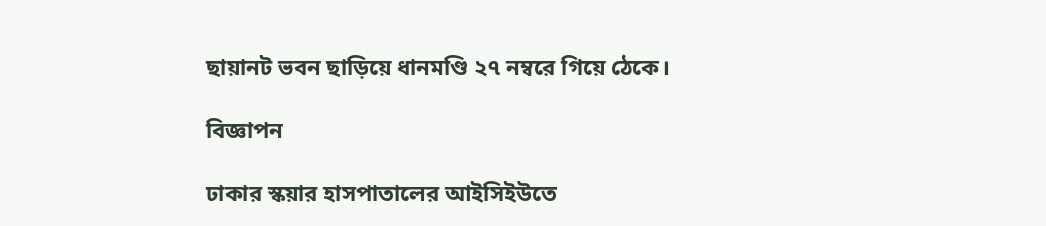ছায়ানট ভবন ছাড়িয়ে ধানমণ্ডি ২৭ নম্বরে গিয়ে ঠেকে।

বিজ্ঞাপন

ঢাকার স্কয়ার হাসপাতালের আইসিইউতে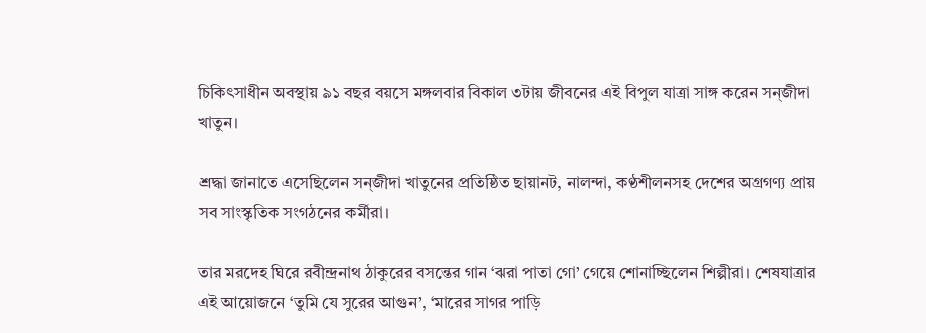চিকিৎসাধীন অবস্থায় ৯১ বছর বয়সে মঙ্গলবার বিকাল ৩টায় জীবনের এই বিপুল যাত্রা সাঙ্গ করেন সন্‌জীদা খাতুন।

শ্রদ্ধা জানাতে এসেছিলেন সন্‌জীদা খাতুনের প্রতিষ্ঠিত ছায়ানট, নালন্দা, কণ্ঠশীলনসহ দেশের অগ্রগণ্য প্রায় সব সাংস্কৃতিক সংগঠনের কর্মীরা।

তার মরদেহ ঘিরে রবীন্দ্রনাথ ঠাকুরের বসন্তের গান ‘ঝরা পাতা গো’ গেয়ে শোনাচ্ছিলেন শিল্পীরা। শেষযাত্রার এই আয়োজনে ‘তুমি যে সুরের আগুন’, ‘মারের সাগর পাড়ি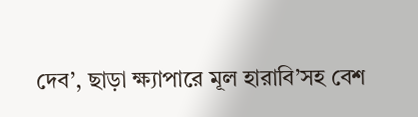দেব’, ছাড়া ক্ষ্যাপারে মূল হারাবি’সহ বেশ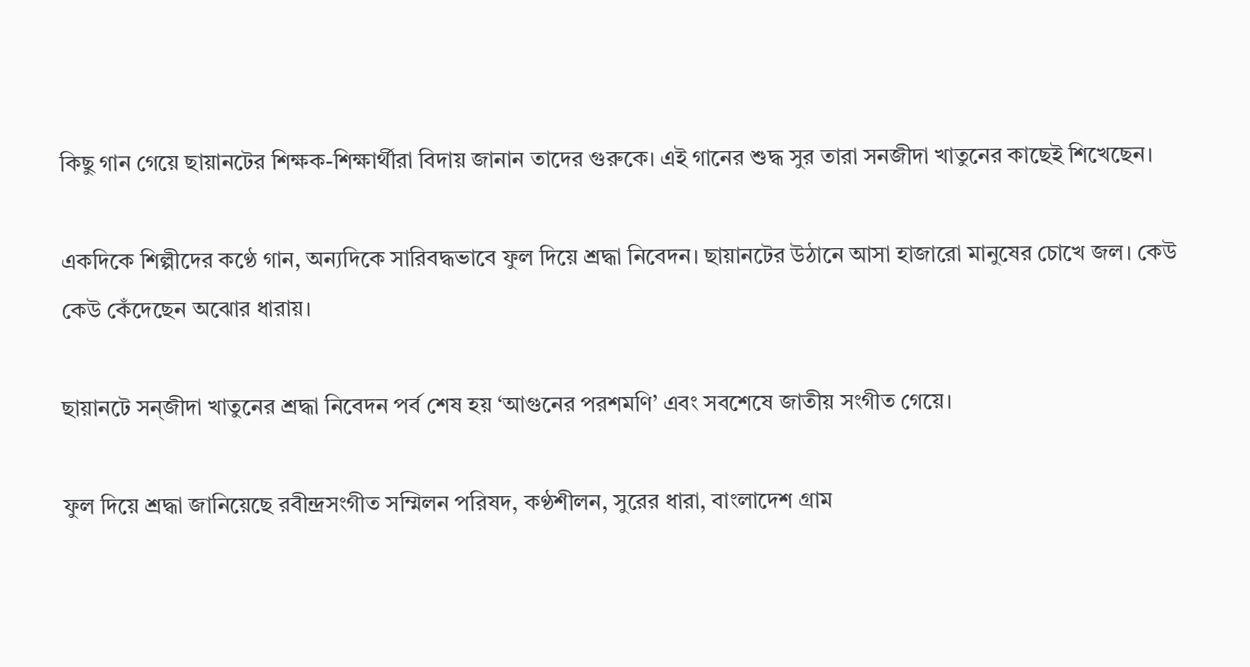কিছু গান গেয়ে ছায়ানটের শিক্ষক-শিক্ষার্থীরা বিদায় জানান তাদের গুরুকে। এই গানের শুদ্ধ সুর তারা সনজীদা খাতুনের কাছেই শিখেছেন।

একদিকে শিল্পীদের কণ্ঠে গান, অন্যদিকে সারিবদ্ধভাবে ফুল দিয়ে শ্রদ্ধা নিবেদন। ছায়ানটের উঠানে আসা হাজারো মানুষের চোখে জল। কেউ কেউ কেঁদেছেন অঝোর ধারায়।

ছায়ানটে সন‌্জীদা খাতুনের শ্রদ্ধা নিবেদন পর্ব শেষ হয় ‘আগুনের পরশমণি’ এবং সবশেষে জাতীয় সংগীত গেয়ে।

ফুল দিয়ে শ্রদ্ধা জানিয়েছে রবীন্দ্রসংগীত সম্মিলন পরিষদ, কণ্ঠশীলন, সুরের ধারা, বাংলাদেশ গ্রাম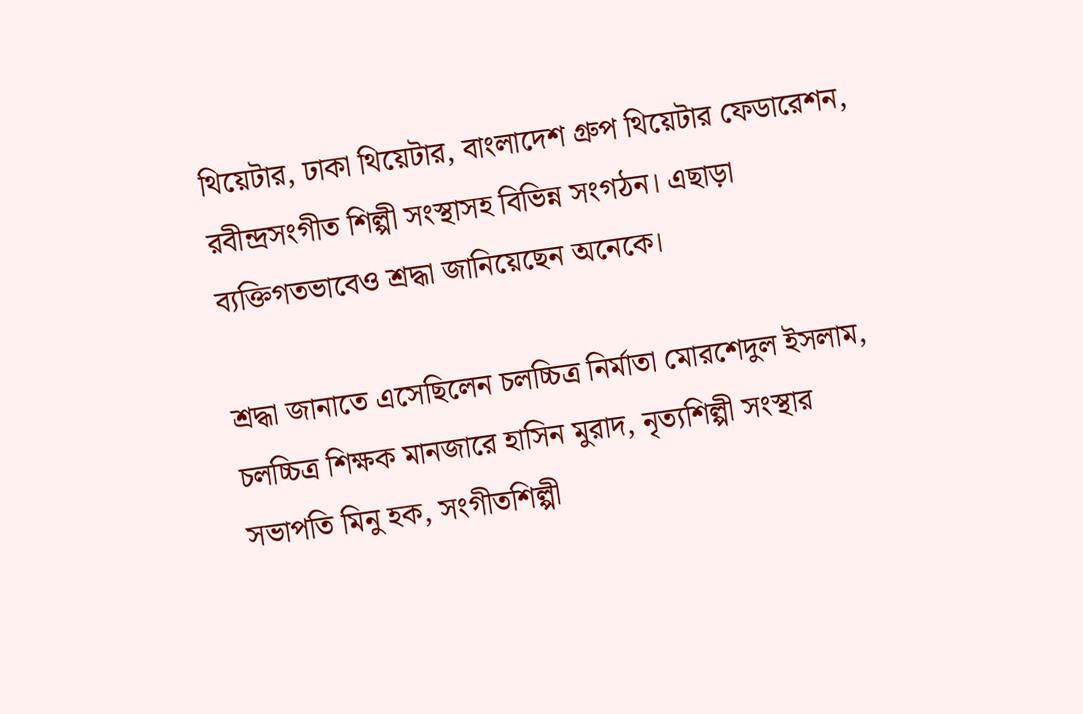থিয়েটার, ঢাকা থিয়েটার, বাংলাদেশ গ্রুপ থিয়েটার ফেডারেশন, রবীন্দ্রসংগীত শিল্পী সংস্থাসহ বিভিন্ন সংগঠন। এছাড়া ব্যক্তিগতভাবেও শ্রদ্ধা জানিয়েছেন অনেকে।

শ্রদ্ধা জানাতে এসেছিলেন চলচ্চিত্র নির্মাতা মোরশেদুল ইসলাম, চলচ্চিত্র শিক্ষক মানজারে হাসিন মুরাদ, নৃত্যশিল্পী সংস্থার সভাপতি মিনু হক, সংগীতশিল্পী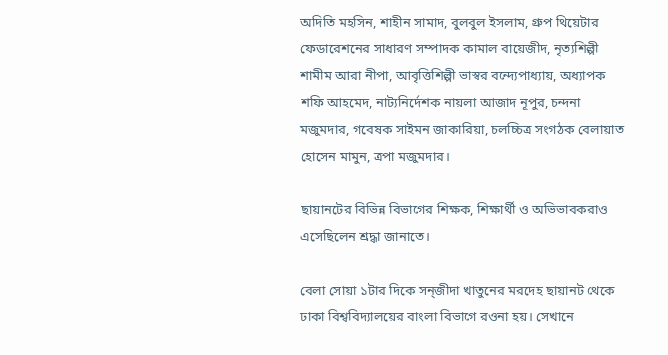অদিতি মহসিন, শাহীন সামাদ, বুলবুল ইসলাম, গ্রুপ থিয়েটার ফেডারেশনের সাধারণ সম্পাদক কামাল বায়েজীদ, নৃত্যশিল্পী শামীম আরা নীপা, আবৃত্তিশিল্পী ভাস্বর বন্দ্যেপাধ্যায়, অধ্যাপক শফি আহমেদ, নাট্যনির্দেশক নায়লা আজাদ নূপুর, চন্দনা মজুমদার, গবেষক সাইমন জাকারিয়া, চলচ্চিত্র সংগঠক বেলায়াত হোসেন মামুন, ত্রপা মজুমদার।

ছায়ানটের বিভিন্ন বিভাগের শিক্ষক, শিক্ষার্থী ও অভিভাবকরাও এসেছিলেন শ্রদ্ধা জানাতে।

বেলা সোয়া ১টার দিকে সন্‌জীদা খাতুনের মরদেহ ছায়ানট থেকে ঢাকা বিশ্ববিদ্যালয়ের বাংলা বিভাগে রওনা হয়। সেখানে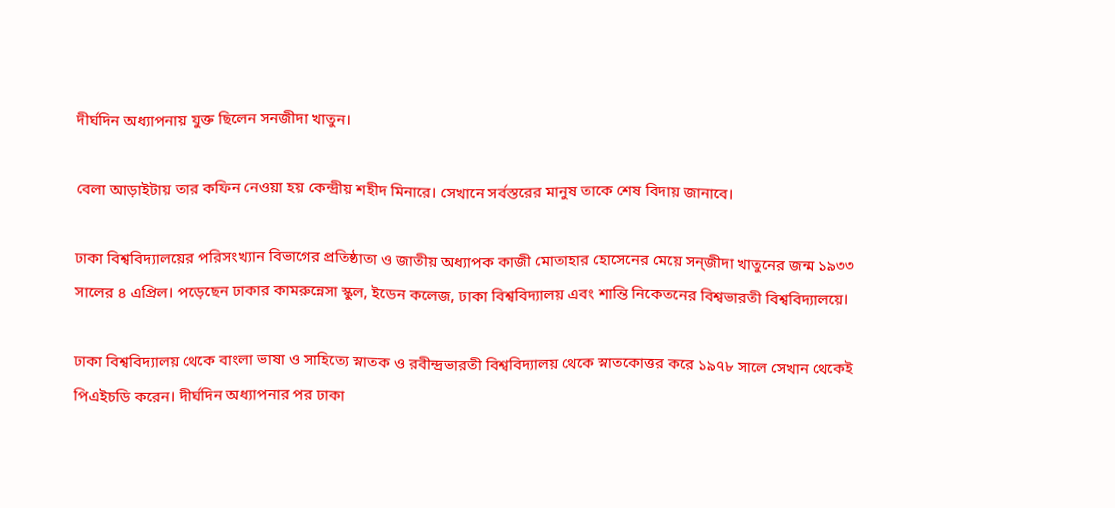দীর্ঘদিন অধ্যাপনায় যুক্ত ছিলেন সনজীদা খাতুন।

বেলা আড়াইটায় তার কফিন নেওয়া হয় কেন্দ্রীয় শহীদ মিনারে। সেখানে সর্বস্তরের মানুষ তাকে শেষ বিদায় জানাবে।

ঢাকা বিশ্ববিদ্যালয়ের পরিসংখ্যান বিভাগের প্রতিষ্ঠাতা ও জাতীয় অধ্যাপক কাজী মোতাহার হোসেনের মেয়ে সন‌্জীদা খাতুনের জন্ম ১৯৩৩ সালের ৪ এপ্রিল। পড়েছেন ঢাকার কামরুন্নেসা স্কুল, ইডেন কলেজ, ঢাকা বিশ্ববিদ্যালয় এবং শান্তি নিকেতনের বিশ্বভারতী বিশ্ববিদ্যালয়ে।

ঢাকা বিশ্ববিদ্যালয় থেকে বাংলা ভাষা ও সাহিত্যে স্নাতক ও রবীন্দ্রভারতী বিশ্ববিদ্যালয় থেকে স্নাতকোত্তর করে ১৯৭৮ সালে সেখান থেকেই পিএইচডি করেন। দীর্ঘদিন অধ্যাপনার পর ঢাকা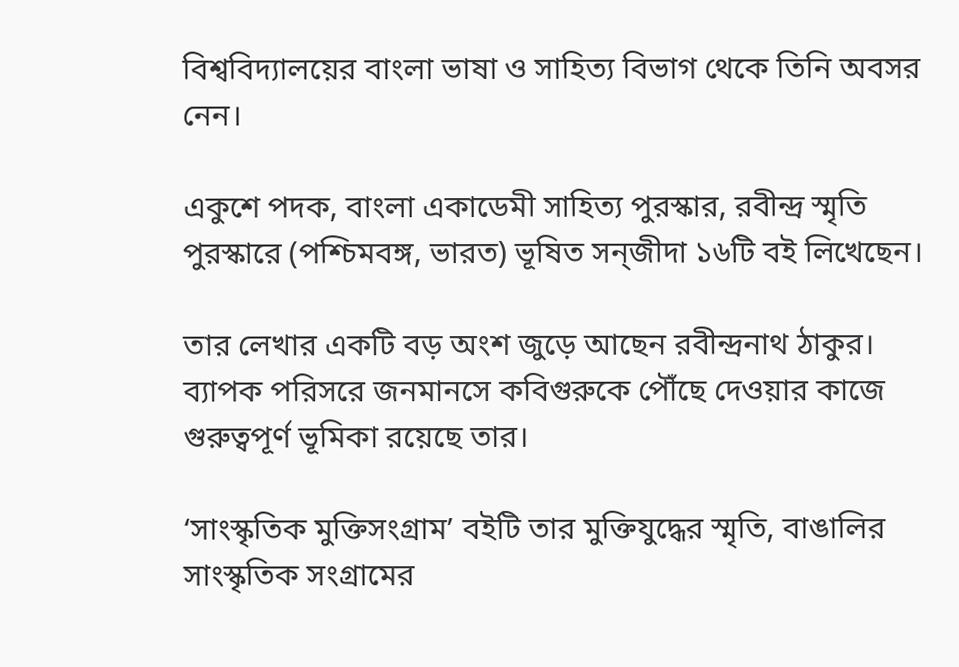বিশ্ববিদ্যালয়ের বাংলা ভাষা ও সাহিত্য বিভাগ থেকে তিনি অবসর নেন।

একুশে পদক, বাংলা একাডেমী সাহিত্য পুরস্কার, রবীন্দ্র স্মৃতি পুরস্কারে (পশ্চিমবঙ্গ, ভারত) ভূষিত সন‌্জীদা ১৬টি বই লিখেছেন।

তার লেখার একটি বড় অংশ জুড়ে আছেন রবীন্দ্রনাথ ঠাকুর। ব্যাপক পরিসরে জনমানসে কবিগুরুকে পৌঁছে দেওয়ার কাজে গুরুত্বপূর্ণ ভূমিকা রয়েছে তার।

‘সাংস্কৃতিক মুক্তিসংগ্রাম’ বইটি তার মুক্তিযুদ্ধের স্মৃতি, বাঙালির সাংস্কৃতিক সংগ্রামের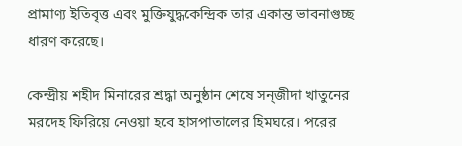প্রামাণ্য ইতিবৃত্ত এবং মুক্তিযুদ্ধকেন্দ্রিক তার একান্ত ভাবনাগুচ্ছ ধারণ করেছে।

কেন্দ্রীয় শহীদ মিনারের শ্রদ্ধা অনুষ্ঠান শেষে সন‌্জীদা খাতুনের মরদেহ ফিরিয়ে নেওয়া হবে হাসপাতালের হিমঘরে। পরের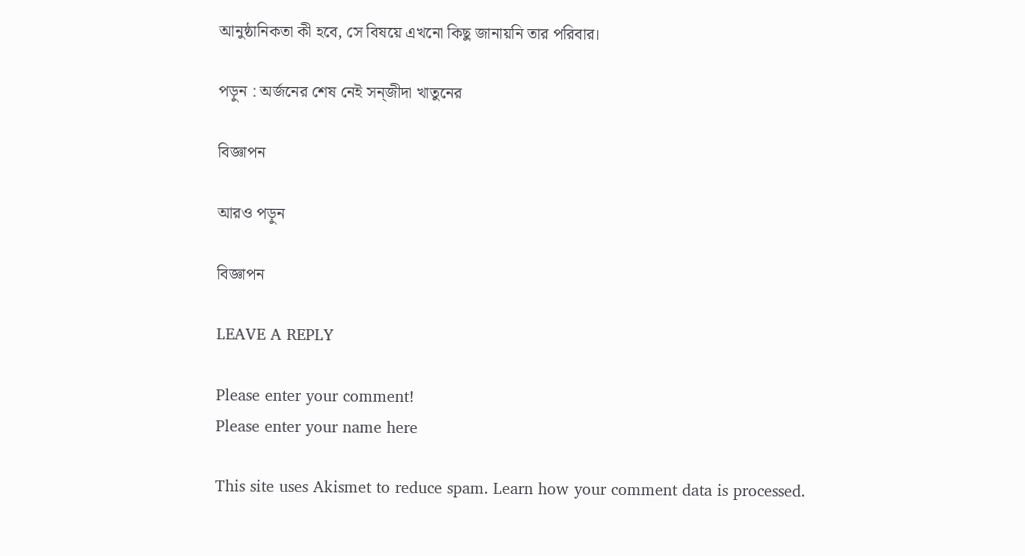আনুষ্ঠানিকতা কী হবে, সে বিষয়ে এখনো কিছু জানায়নি তার পরিবার।

পড়ুন : অর্জনের শেষ নেই সন্‌জীদা খাতুনের

বিজ্ঞাপন

আরও পড়ুন

বিজ্ঞাপন

LEAVE A REPLY

Please enter your comment!
Please enter your name here

This site uses Akismet to reduce spam. Learn how your comment data is processed.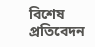বিশেষ প্রতিবেদন